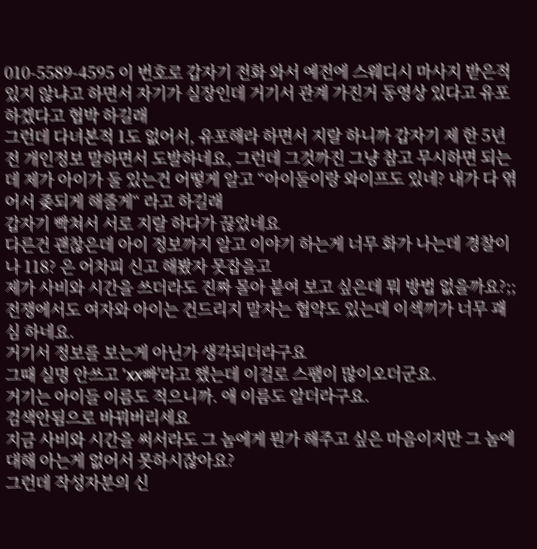010-5589-4595 이 번호로 갑자기 전화 와서 예전에 스웨디시 마사지 받은적 있지 않냐고 하면서 자기가 실장인데 거기서 관계 가진거 동영상 있다고 유포 하겠다고 협박 하길래
그런데 다녀본적 1도 없어서, 유포해라 하면서 지랄 하니까 갑자기 제 한 5년전 개인정보 말하면서 도발하네요, 그런데 그것까진 그냥 참고 무시하면 되는데 제가 아이가 둘 있는건 어떻게 알고 “아이둘이랑 와이프도 있네? 내가 다 엮어서 좆되게 해줄게“ 라고 하길래
갑자기 빡쳐서 서로 지랄 하다가 끊었네요
다른건 괜찮은데 아이 정보까지 알고 이야기 하는게 너무 화가 나는데 경찰이나 118? 은 어차피 신고 해봤자 못잡을고
제가 사비와 시간을 쓰더라도 진짜 몰아 붙여 보고 싶은데 뭐 방법 없을까요?;; 전쟁에서도 여자와 아이는 건드리지 말자는 협약도 있는데 이섹끼가 너무 괘심 하네요.
거기서 정보를 보는게 아닌가 생각되더라구요
그때 실명 안쓰고 'xx빠'라고 했는데 이걸로 스팸이 많이오더군요.
거기는 아이들 이름도 적으니까. 애 이름도 알더라구요.
검색안됨으로 바꿔버리세요
지금 사비와 시간을 써서라도 그 놈에게 뭔가 해주고 싶은 마음이지만 그 놈에 대해 아는게 없어서 못하시잖아요?
그런데 작성자분의 신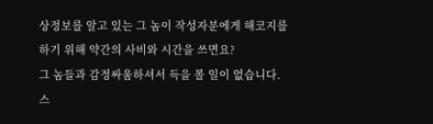상정보를 알고 있는 그 놈이 작성자분에게 해코지를 하기 위해 약간의 사비와 시간을 쓰면요?
그 놈들과 감정싸움하셔서 득을 볼 일이 없습니다. 스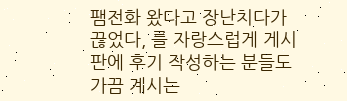팸전화 왔다고 장난치다가 끊었다, 를 자랑스럽게 게시판에 후기 작성하는 분들도 가끔 계시는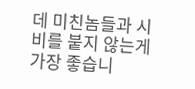데 미친놈들과 시비를 붙지 않는게 가장 좋습니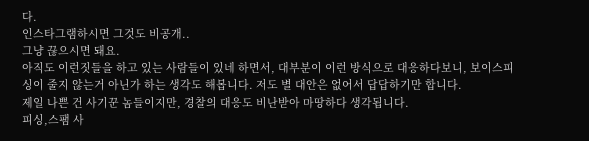다.
인스타그램하시면 그것도 비공개..
그냥 끊으시면 돼요.
아직도 이런짓들을 하고 있는 사람들이 있네 하면서, 대부분이 이런 방식으로 대응하다보니, 보이스피싱이 줄지 않는거 아닌가 하는 생각도 해봅니다. 저도 별 대안은 없어서 답답하기만 합니다.
제일 나쁜 건 사기꾼 놈들이지만, 경찰의 대응도 비난받아 마땅하다 생각됩니다.
피싱,스팸 사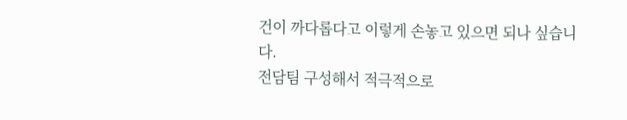건이 까다롭다고 이렇게 손놓고 있으면 되나 싶습니다.
전담팀 구성해서 적극적으로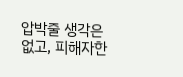압박줄 생각은 없고, 피해자한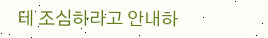테 조심하라고 안내하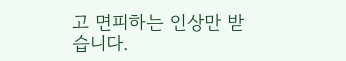고 면피하는 인상만 받습니다.